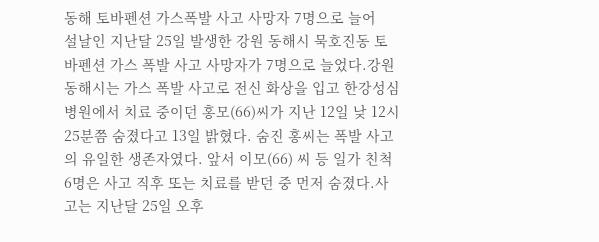동해 토바펜션 가스폭발 사고 사망자 7명으로 늘어
설날인 지난달 25일 발생한 강원 동해시 묵호진동 토바펜션 가스 폭발 사고 사망자가 7명으로 늘었다.강원 동해시는 가스 폭발 사고로 전신 화상을 입고 한강성심병원에서 치료 중이던 홍모(66)씨가 지난 12일 낮 12시 25분쯤 숨졌다고 13일 밝혔다. 숨진 홍씨는 폭발 사고의 유일한 생존자였다. 앞서 이모(66) 씨 등 일가 친척 6명은 사고 직후 또는 치료를 받던 중 먼저 숨졌다.사고는 지난달 25일 오후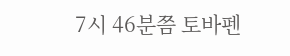7시 46분쯤 토바펜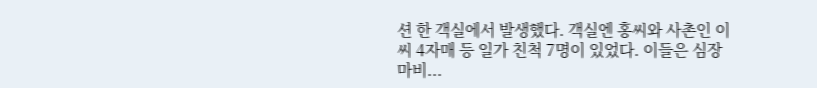션 한 객실에서 발생했다. 객실엔 홍씨와 사촌인 이씨 4자매 등 일가 친척 7명이 있었다. 이들은 심장마비...